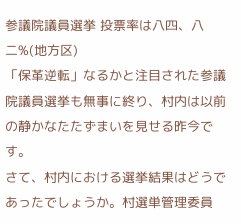参議院議員選挙 投票率は八四、八二%(地方区)
「保革逆転」なるかと注目された参議院議員選挙も無事に終り、村内は以前の静かなたたずまいを見せる昨今です。
さて、村内における選挙結果はどうであったでしょうか。村選単管理委員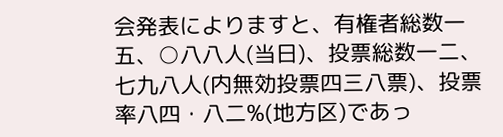会発表によりますと、有権者総数一五、○八八人(当日)、投票総数一二、七九八人(内無効投票四三八票)、投票率八四・八二%(地方区)であっ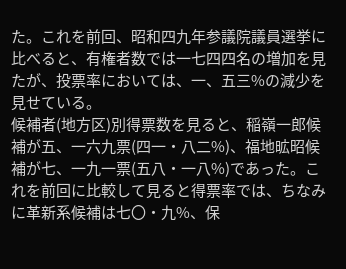た。これを前回、昭和四九年参議院議員選挙に比べると、有権者数では一七四四名の増加を見たが、投票率においては、一、五三%の減少を見せている。
候補者(地方区)別得票数を見ると、稲嶺一郎候補が五、一六九票(四一・八二%)、福地昿昭候補が七、一九一票(五八・一八%)であった。これを前回に比較して見ると得票率では、ちなみに革新系候補は七〇・九%、保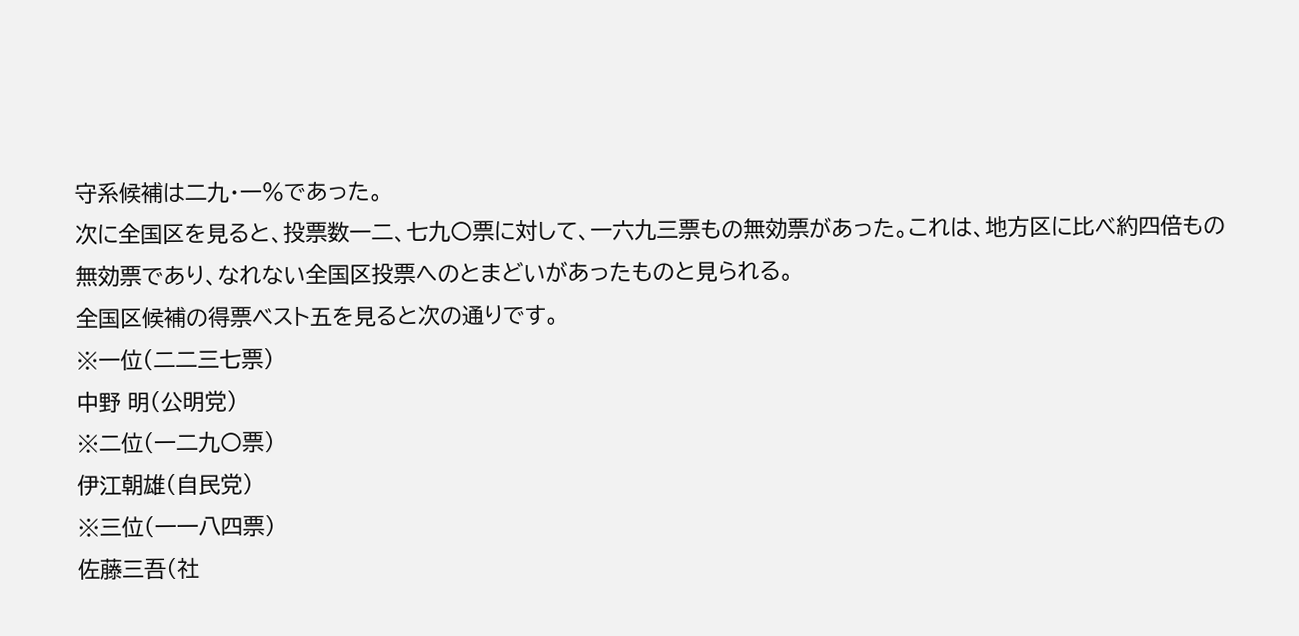守系候補は二九・一%であった。
次に全国区を見ると、投票数一二、七九〇票に対して、一六九三票もの無効票があった。これは、地方区に比べ約四倍もの無効票であり、なれない全国区投票へのとまどいがあったものと見られる。
全国区候補の得票ベスト五を見ると次の通りです。
※一位(二二三七票)
中野 明(公明党)
※二位(一二九〇票)
伊江朝雄(自民党)
※三位(一一八四票)
佐藤三吾(社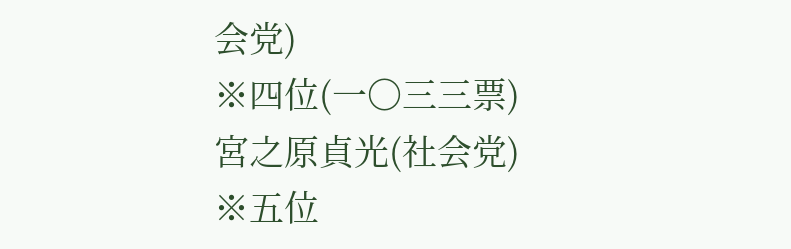会党)
※四位(一〇三三票)
宮之原貞光(社会党)
※五位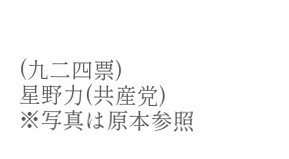(九二四票)
星野力(共産党)
※写真は原本参照